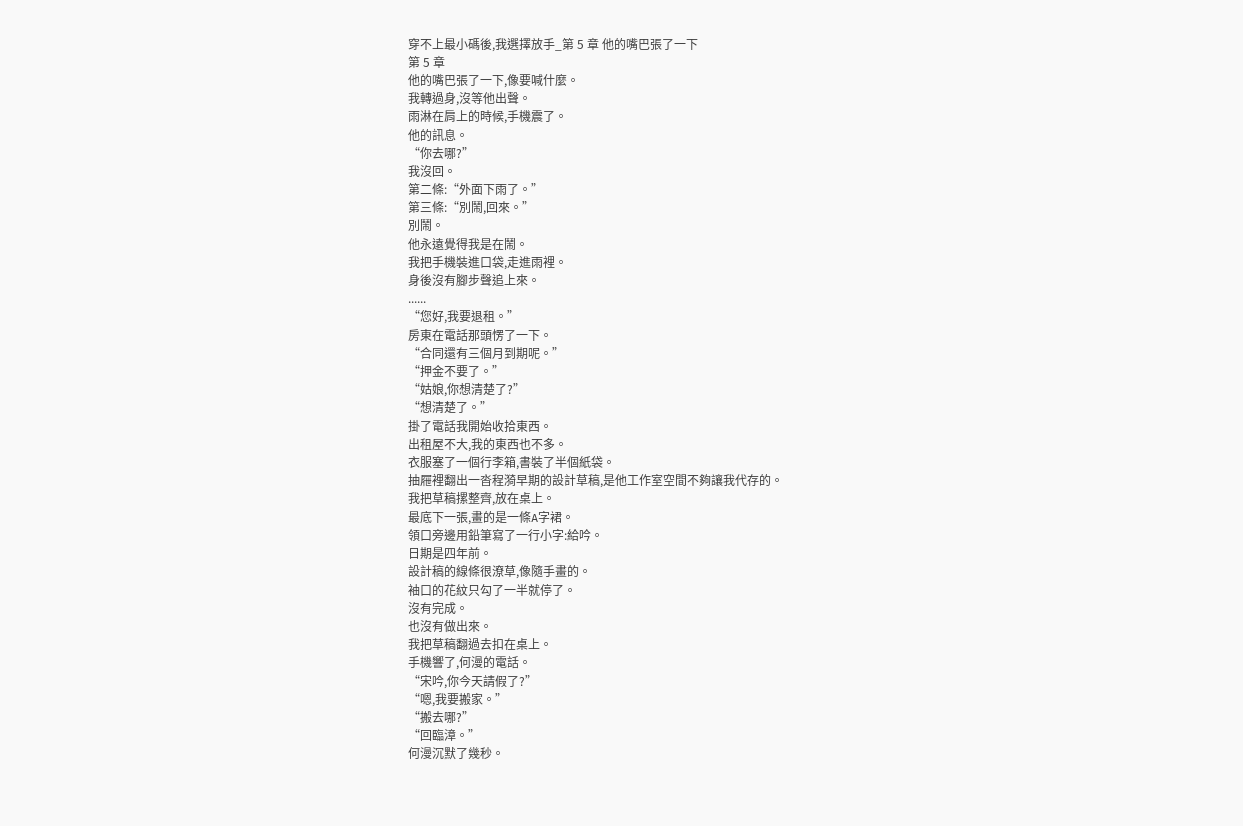穿不上最小碼後,我選擇放手_第 5 章 他的嘴巴張了一下
第 5 章
他的嘴巴張了一下,像要喊什麼。
我轉過身,沒等他出聲。
雨淋在肩上的時候,手機震了。
他的訊息。
“你去哪?”
我沒回。
第二條:“外面下雨了。”
第三條:“別鬧,回來。”
別鬧。
他永遠覺得我是在鬧。
我把手機裝進口袋,走進雨裡。
身後沒有腳步聲追上來。
......
“您好,我要退租。”
房東在電話那頭愣了一下。
“合同還有三個月到期呢。”
“押金不要了。”
“姑娘,你想清楚了?”
“想清楚了。”
掛了電話我開始收拾東西。
出租屋不大,我的東西也不多。
衣服塞了一個行李箱,書裝了半個紙袋。
抽屜裡翻出一沓程漪早期的設計草稿,是他工作室空間不夠讓我代存的。
我把草稿摞整齊,放在桌上。
最底下一張,畫的是一條A字裙。
領口旁邊用鉛筆寫了一行小字:給吟。
日期是四年前。
設計稿的線條很潦草,像隨手畫的。
袖口的花紋只勾了一半就停了。
沒有完成。
也沒有做出來。
我把草稿翻過去扣在桌上。
手機響了,何漫的電話。
“宋吟,你今天請假了?”
“嗯,我要搬家。”
“搬去哪?”
“回臨漳。”
何漫沉默了幾秒。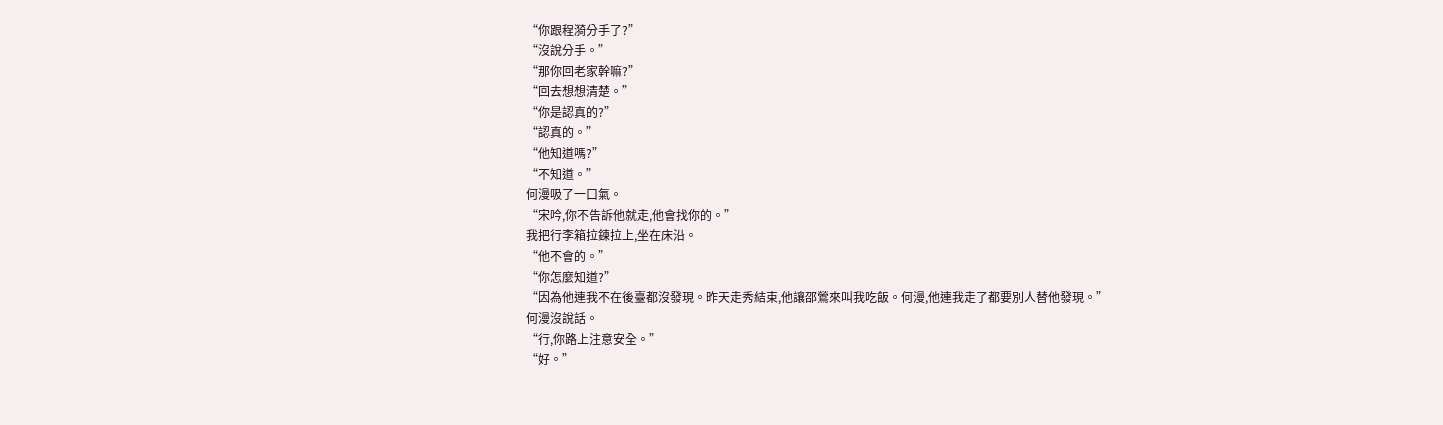“你跟程漪分手了?”
“沒說分手。”
“那你回老家幹嘛?”
“回去想想清楚。”
“你是認真的?”
“認真的。”
“他知道嗎?”
“不知道。”
何漫吸了一口氣。
“宋吟,你不告訴他就走,他會找你的。”
我把行李箱拉鍊拉上,坐在床沿。
“他不會的。”
“你怎麼知道?”
“因為他連我不在後臺都沒發現。昨天走秀結束,他讓邵鶯來叫我吃飯。何漫,他連我走了都要別人替他發現。”
何漫沒說話。
“行,你路上注意安全。”
“好。”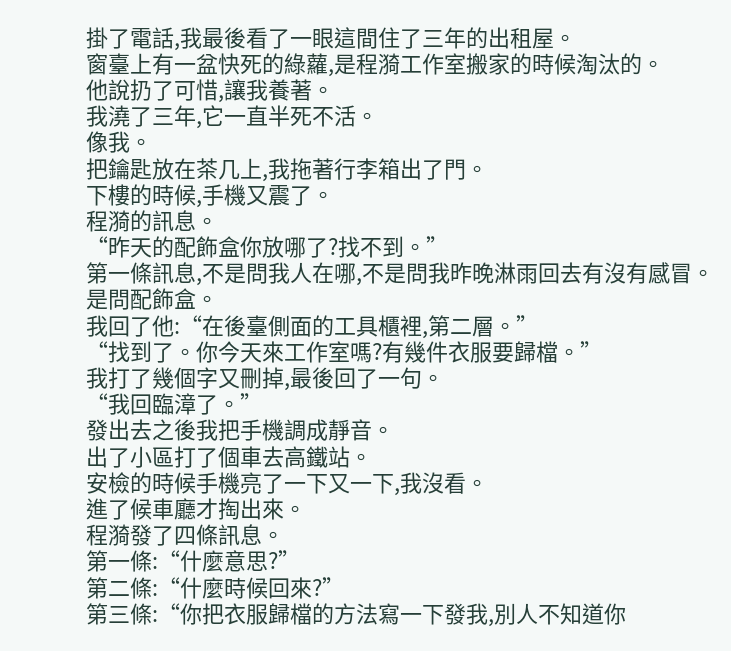掛了電話,我最後看了一眼這間住了三年的出租屋。
窗臺上有一盆快死的綠蘿,是程漪工作室搬家的時候淘汰的。
他說扔了可惜,讓我養著。
我澆了三年,它一直半死不活。
像我。
把鑰匙放在茶几上,我拖著行李箱出了門。
下樓的時候,手機又震了。
程漪的訊息。
“昨天的配飾盒你放哪了?找不到。”
第一條訊息,不是問我人在哪,不是問我昨晚淋雨回去有沒有感冒。
是問配飾盒。
我回了他:“在後臺側面的工具櫃裡,第二層。”
“找到了。你今天來工作室嗎?有幾件衣服要歸檔。”
我打了幾個字又刪掉,最後回了一句。
“我回臨漳了。”
發出去之後我把手機調成靜音。
出了小區打了個車去高鐵站。
安檢的時候手機亮了一下又一下,我沒看。
進了候車廳才掏出來。
程漪發了四條訊息。
第一條:“什麼意思?”
第二條:“什麼時候回來?”
第三條:“你把衣服歸檔的方法寫一下發我,別人不知道你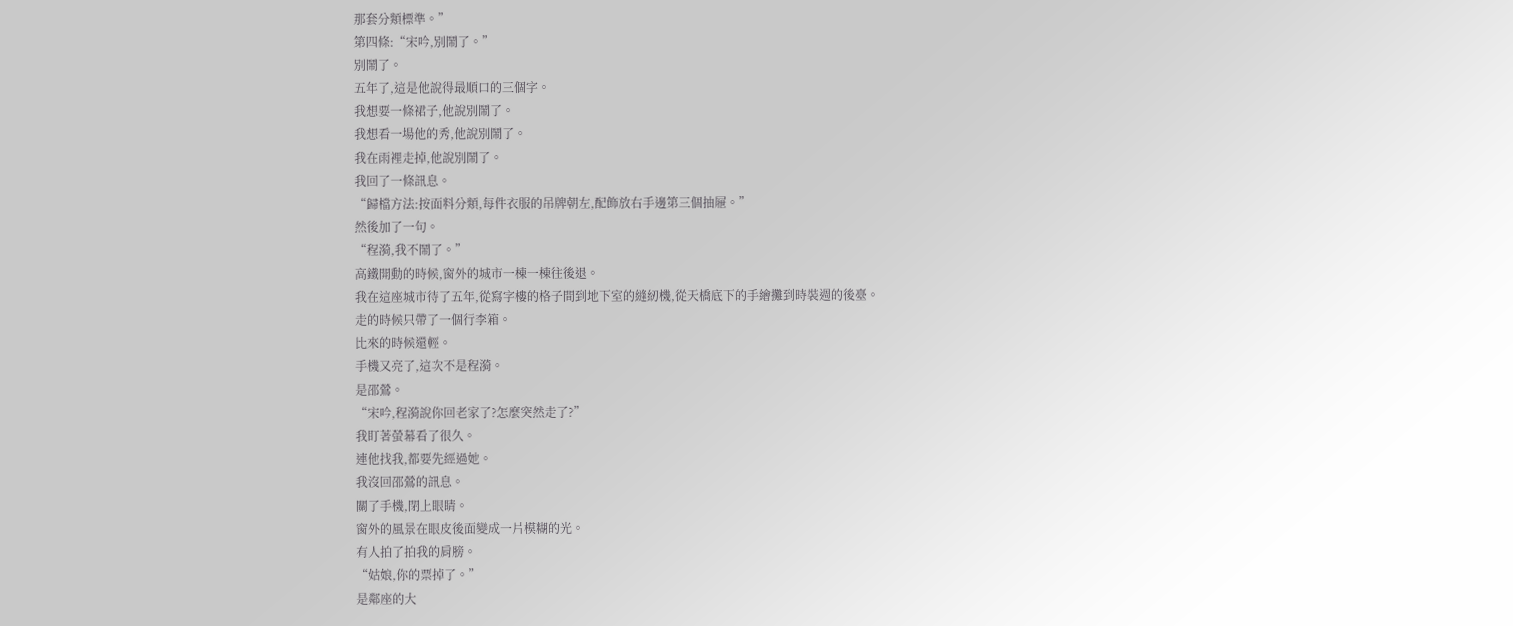那套分類標準。”
第四條:“宋吟,別鬧了。”
別鬧了。
五年了,這是他說得最順口的三個字。
我想要一條裙子,他說別鬧了。
我想看一場他的秀,他說別鬧了。
我在雨裡走掉,他說別鬧了。
我回了一條訊息。
“歸檔方法:按面料分類,每件衣服的吊牌朝左,配飾放右手邊第三個抽屜。”
然後加了一句。
“程漪,我不鬧了。”
高鐵開動的時候,窗外的城市一棟一棟往後退。
我在這座城市待了五年,從寫字樓的格子間到地下室的縫紉機,從天橋底下的手繪攤到時裝週的後臺。
走的時候只帶了一個行李箱。
比來的時候還輕。
手機又亮了,這次不是程漪。
是邵鶯。
“宋吟,程漪說你回老家了?怎麼突然走了?”
我盯著螢幕看了很久。
連他找我,都要先經過她。
我沒回邵鶯的訊息。
關了手機,閉上眼睛。
窗外的風景在眼皮後面變成一片模糊的光。
有人拍了拍我的肩膀。
“姑娘,你的票掉了。”
是鄰座的大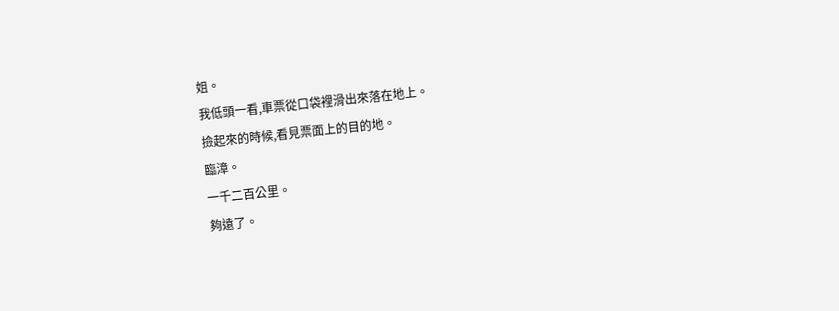姐。
我低頭一看,車票從口袋裡滑出來落在地上。
撿起來的時候,看見票面上的目的地。
臨漳。
一千二百公里。
夠遠了。